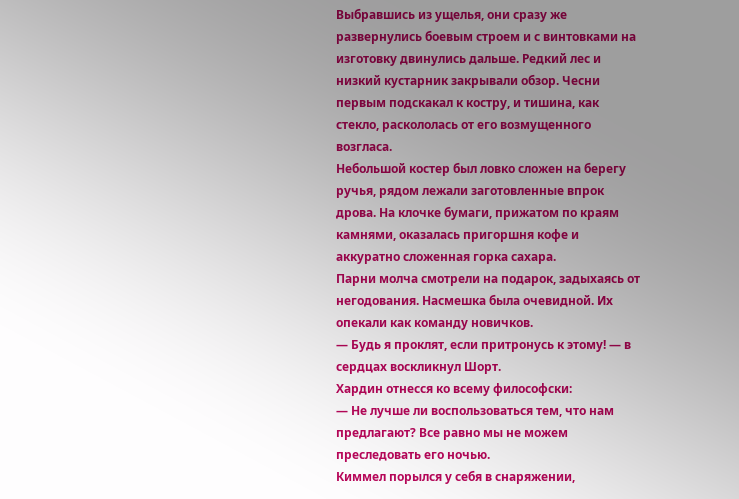Выбравшись из ущелья, они сразу же развернулись боевым строем и с винтовками на изготовку двинулись дальше. Редкий лес и низкий кустарник закрывали обзор. Чесни первым подскакал к костру, и тишина, как стекло, раскололась от его возмущенного возгласа.
Небольшой костер был ловко сложен на берегу ручья, рядом лежали заготовленные впрок дрова. На клочке бумаги, прижатом по краям камнями, оказалась пригоршня кофе и аккуратно сложенная горка сахара.
Парни молча смотрели на подарок, задыхаясь от негодования. Насмешка была очевидной. Их опекали как команду новичков.
— Будь я проклят, если притронусь к этому! — в сердцах воскликнул Шорт.
Хардин отнесся ко всему философски:
— Не лучше ли воспользоваться тем, что нам предлагают? Все равно мы не можем преследовать его ночью.
Киммел порылся у себя в снаряжении,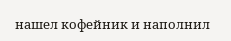нашел кофейник и наполнил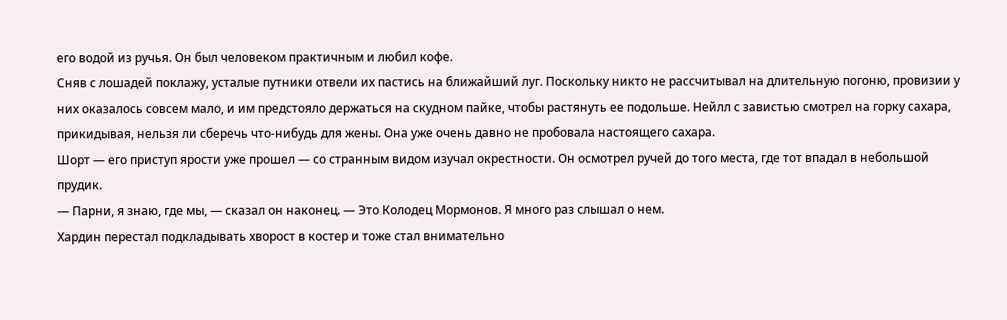его водой из ручья. Он был человеком практичным и любил кофе.
Сняв с лошадей поклажу, усталые путники отвели их пастись на ближайший луг. Поскольку никто не рассчитывал на длительную погоню, провизии у них оказалось совсем мало, и им предстояло держаться на скудном пайке, чтобы растянуть ее подольше. Нейлл с завистью смотрел на горку сахара, прикидывая, нельзя ли сберечь что-нибудь для жены. Она уже очень давно не пробовала настоящего сахара.
Шорт — его приступ ярости уже прошел — со странным видом изучал окрестности. Он осмотрел ручей до того места, где тот впадал в небольшой прудик.
— Парни, я знаю, где мы, — сказал он наконец. — Это Колодец Мормонов. Я много раз слышал о нем.
Хардин перестал подкладывать хворост в костер и тоже стал внимательно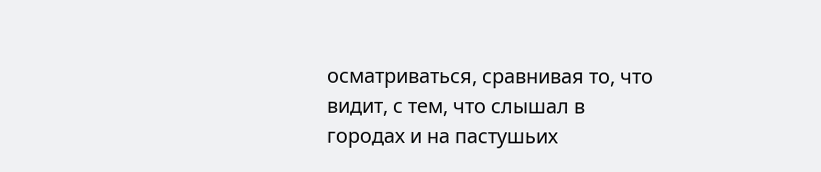осматриваться, сравнивая то, что видит, с тем, что слышал в городах и на пастушьих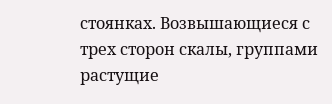стоянках. Возвышающиеся с трех сторон скалы, группами растущие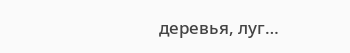деревья, луг…